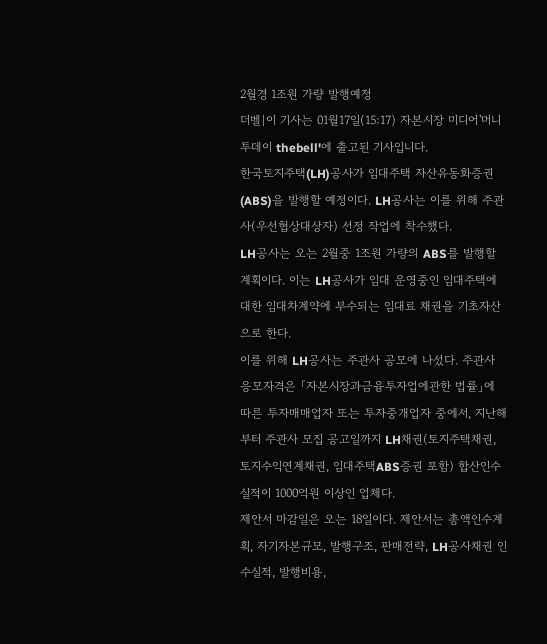2월경 1조원 가량 발행예정
더벨|이 기사는 01월17일(15:17) 자본시장 미디어'머니투데이 thebell'에 출고된 기사입니다.
한국토지주택(LH)공사가 임대주택 자산유동화증권(ABS)을 발행할 예정이다. LH공사는 이를 위해 주관사(우선협상대상자) 선정 작업에 착수했다.
LH공사는 오는 2월중 1조원 가량의 ABS를 발행할 계획이다. 이는 LH공사가 임대 운영중인 임대주택에 대한 임대차계약에 부수되는 임대료 채권을 기초자산으로 한다.
이를 위해 LH공사는 주관사 공모에 나섰다. 주관사 응모자격은 「자본시장과금융투자업에관한 법률」에 따른 투자매매업자 또는 투자중개업자 중에서, 지난해부터 주관사 모집 공고일까지 LH채권(토지주택채권, 토지수익연계채권, 임대주택ABS증권 포함) 합산인수실적이 1000억원 이상인 업체다.
제안서 마감일은 오는 18일이다. 제안서는 총액인수계획, 자기자본규모, 발행구조, 판매전략, LH공사채권 인수실적, 발행비용,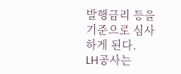발행금리 등을 기준으로 심사하게 된다.
LH공사는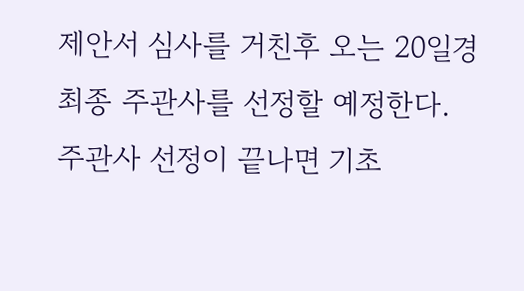제안서 심사를 거친후 오는 20일경 최종 주관사를 선정할 예정한다. 주관사 선정이 끝나면 기초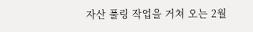자산 풀링 작업을 거쳐 오는 2월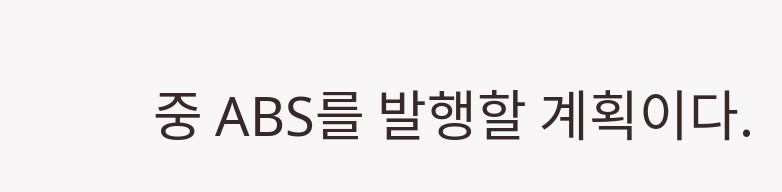중 ABS를 발행할 계획이다.